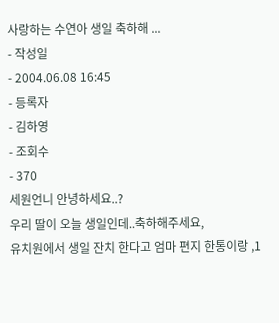사랑하는 수연아 생일 축하해 ...
- 작성일
- 2004.06.08 16:45
- 등록자
- 김하영
- 조회수
- 370
세원언니 안녕하세요..?
우리 딸이 오늘 생일인데..축하해주세요,
유치원에서 생일 잔치 한다고 엄마 편지 한통이랑 ,1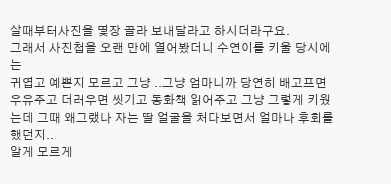살때부터사진을 몇장 골라 보내달라고 하시더라구요.
그래서 사진첩을 오랜 만에 열어봤더니 수연이를 키울 당시에는
귀엽고 예쁜지 모르고 그냥 ..그냥 엄마니까 당연히 배고프면 우유주고 더러우면 씻기고 동화책 읽어주고 그냥 그렇게 키웠는데 그때 왜그랬나 자는 딸 얼굴을 처다보면서 얼마나 후회를 했던지..
알게 모르게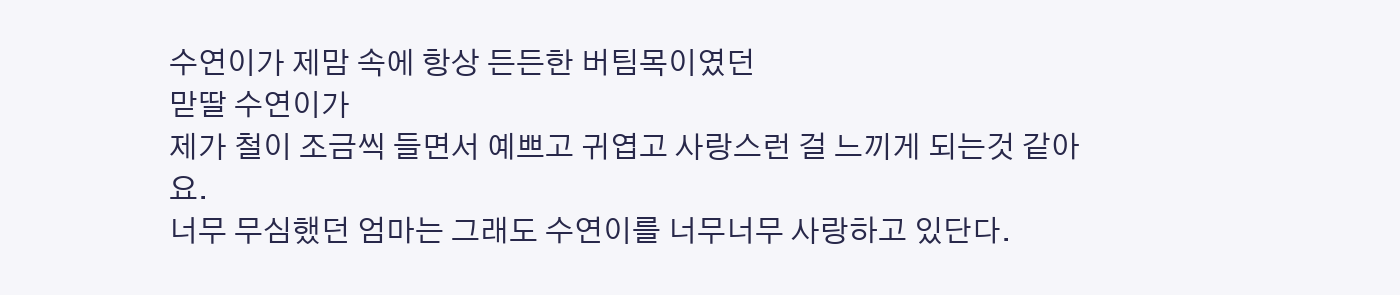수연이가 제맘 속에 항상 든든한 버팀목이였던
맏딸 수연이가
제가 철이 조금씩 들면서 예쁘고 귀엽고 사랑스런 걸 느끼게 되는것 같아요.
너무 무심했던 엄마는 그래도 수연이를 너무너무 사랑하고 있단다.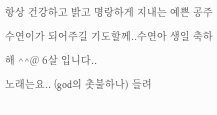항상 건강하고 밝고 명랑하게 지내는 예쁜 공주 수연이가 되어주길 기도할께..수연아 생일 축하해 ^^@ 6살 입니다..
노래는요.. (god의 촛불하나) 들려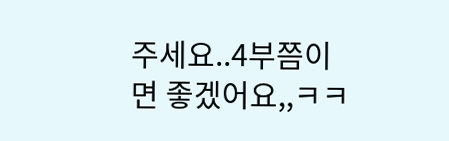주세요..4부쯤이면 좋겠어요,,ㅋㅋ